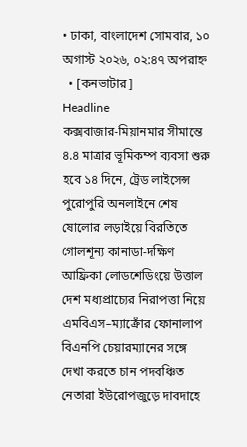• ঢাকা, বাংলাদেশ সোমবার, ১০ অগাস্ট ২০২৬, ০২:৪৭ অপরাহ্ন
  • [কনভাটার]
Headline
কক্সবাজার-মিয়ানমার সীমান্তে ৪.৪ মাত্রার ভূমিকম্প ব্যবসা শুরু হবে ১৪ দিনে, ট্রেড লাইসেন্স পুরোপুরি অনলাইনে শেষ ষোলোর লড়াইয়ে বিরতিতে গোলশূন্য কানাডা-দক্ষিণ আফ্রিকা লোডশেডিংয়ে উত্তাল দেশ মধ্যপ্রাচ্যের নিরাপত্তা নিয়ে এমবিএস–ম্যাক্রোঁর ফোনালাপ বিএনপি চেয়ারম্যানের সঙ্গে দেখা করতে চান পদবঞ্চিত নেতারা ইউরোপজুড়ে দাবদাহে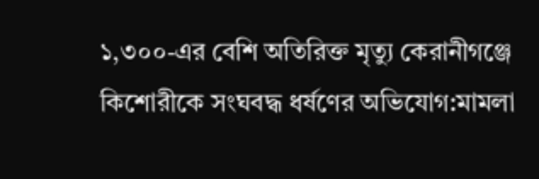১,৩০০-এর বেশি অতিরিক্ত মৃত্যু কেরানীগঞ্জে কিশোরীকে সংঘবদ্ধ ধর্ষণের অভিযোগ:মামলা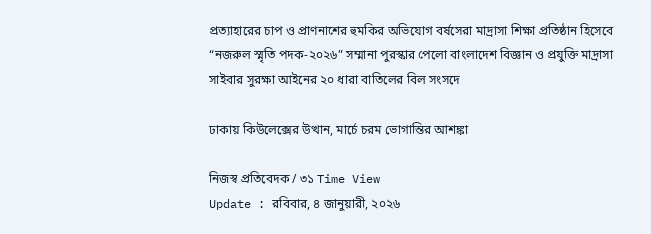প্রত্যাহারের চাপ ও প্রাণনাশের হুমকির অভিযোগ বর্ষসেরা মাদ্রাসা শিক্ষা প্রতিষ্ঠান হিসেবে “নজরুল স্মৃতি পদক-২০২৬” সম্মানা পুরস্কার পেলো বাংলাদেশ বিজ্ঞান ও প্রযুক্তি মাদ্রাসা সাইবার সুরক্ষা আইনের ২০ ধারা বাতিলের বিল সংসদে

ঢাকায় কিউলেক্সের উত্থান, মার্চে চরম ভোগান্তির আশঙ্কা

নিজস্ব প্রতিবেদক / ৩১ Time View
Update : রবিবার, ৪ জানুয়ারী, ২০২৬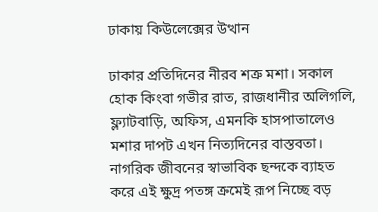ঢাকায় কিউলেক্সের উত্থান

ঢাকার প্রতিদিনের নীরব শত্রু মশা। সকাল হোক কিংবা গভীর রাত, রাজধানীর অলিগলি, ফ্ল্যাটবাড়ি, অফিস, এমনকি হাসপাতালেও মশার দাপট এখন নিত্যদিনের বাস্তবতা। নাগরিক জীবনের স্বাভাবিক ছন্দকে ব্যাহত করে এই ক্ষুদ্র পতঙ্গ ক্রমেই রূপ নিচ্ছে বড়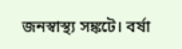জনস্বাস্থ্য সঙ্কটে। বর্ষা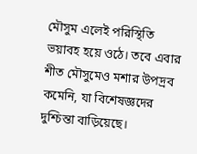মৌসুম এলেই পরিস্থিতি ভয়াবহ হয়ে ওঠে। তবে এবার শীত মৌসুমেও মশার উপদ্রব কমেনি, যা বিশেষজ্ঞদের দুশ্চিন্তা বাড়িয়েছে।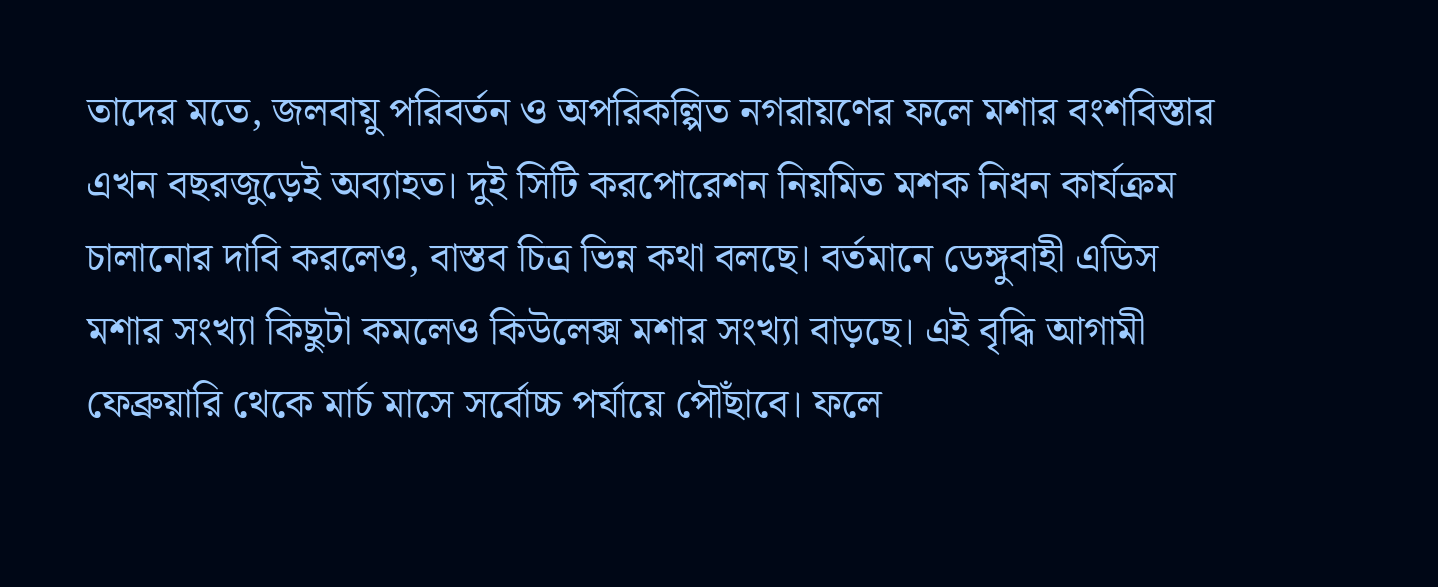তাদের মতে, জলবায়ু পরিবর্তন ও অপরিকল্পিত নগরায়ণের ফলে মশার বংশবিস্তার এখন বছরজুড়েই অব্যাহত। দুই সিটি করপোরেশন নিয়মিত মশক নিধন কার্যক্রম চালানোর দাবি করলেও, বাস্তব চিত্র ভিন্ন কথা বলছে। বর্তমানে ডেঙ্গুবাহী এডিস মশার সংখ্যা কিছুটা কমলেও কিউলেক্স মশার সংখ্যা বাড়ছে। এই বৃদ্ধি আগামী ফেব্রুয়ারি থেকে মার্চ মাসে সর্বোচ্চ পর্যায়ে পৌঁছাবে। ফলে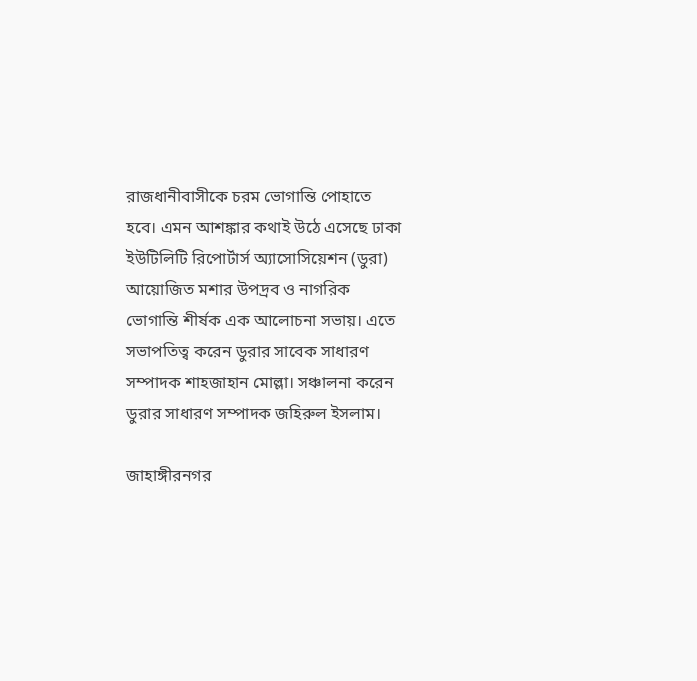রাজধানীবাসীকে চরম ভোগান্তি পোহাতে হবে। এমন আশঙ্কার কথাই উঠে এসেছে ঢাকা ইউটিলিটি রিপোর্টার্স অ্যাসোসিয়েশন (ডুরা) আয়োজিত মশার উপদ্রব ও নাগরিক ভোগান্তি শীর্ষক এক আলোচনা সভায়। এতে সভাপতিত্ব করেন ডুরার সাবেক সাধারণ সম্পাদক শাহজাহান মোল্লা। সঞ্চালনা করেন ডুরার সাধারণ সম্পাদক জহিরুল ইসলাম।

জাহাঙ্গীরনগর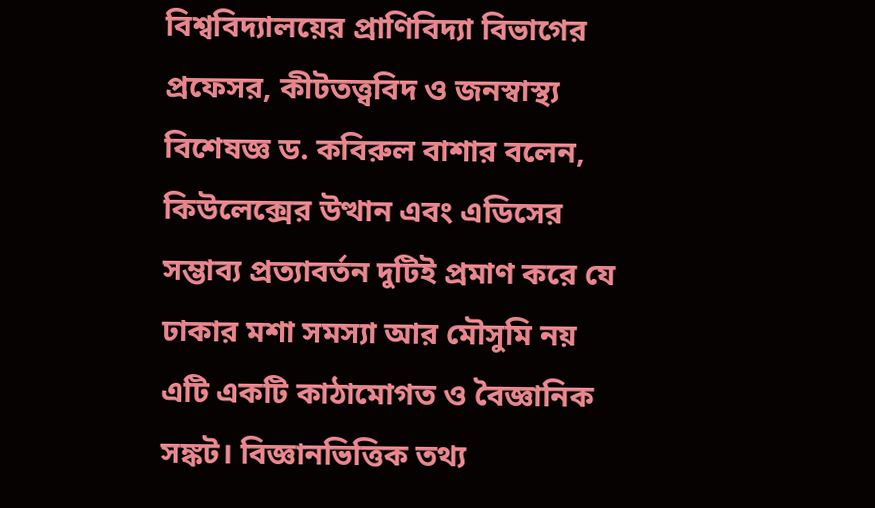বিশ্ববিদ্যালয়ের প্রাণিবিদ্যা বিভাগের প্রফেসর, কীটতত্ত্ববিদ ও জনস্বাস্থ্য বিশেষজ্ঞ ড. কবিরুল বাশার বলেন, কিউলেক্সের উত্থান এবং এডিসের সম্ভাব্য প্রত্যাবর্তন দুটিই প্রমাণ করে যে ঢাকার মশা সমস্যা আর মৌসুমি নয় এটি একটি কাঠামোগত ও বৈজ্ঞানিক সঙ্কট। বিজ্ঞানভিত্তিক তথ্য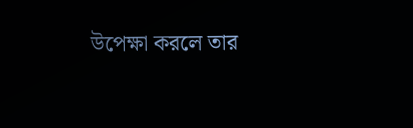উপেক্ষা করলে তার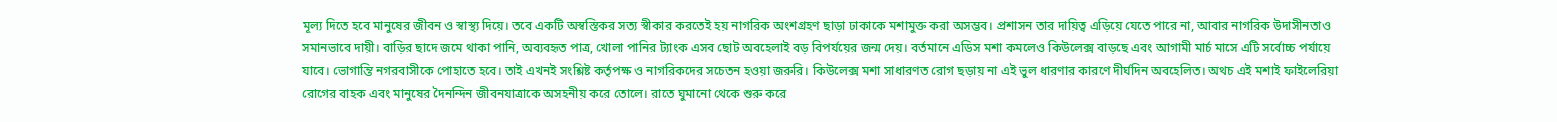মূল্য দিতে হবে মানুষের জীবন ও স্বাস্থ্য দিয়ে। তবে একটি অস্বস্তিকর সত্য স্বীকার করতেই হয় নাগরিক অংশগ্রহণ ছাড়া ঢাকাকে মশামুক্ত করা অসম্ভব। প্রশাসন তার দায়িত্ব এড়িয়ে যেতে পারে না, আবার নাগরিক উদাসীনতাও সমানভাবে দায়ী। বাড়ির ছাদে জমে থাকা পানি, অব্যবহৃত পাত্র, খোলা পানির ট্যাংক এসব ছোট অবহেলাই বড় বিপর্যয়ের জন্ম দেয়। বর্তমানে এডিস মশা কমলেও কিউলেক্স বাড়ছে এবং আগামী মার্চ মাসে এটি সর্বোচ্চ পর্যায়ে যাবে। ভোগান্তি নগরবাসীকে পোহাতে হবে। তাই এখনই সংশ্লিষ্ট কর্তৃপক্ষ ও নাগরিকদের সচেতন হওয়া জরুরি। কিউলেক্স মশা সাধারণত রোগ ছড়ায় না এই ভুল ধারণার কারণে দীর্ঘদিন অবহেলিত। অথচ এই মশাই ফাইলেরিয়া রোগের বাহক এবং মানুষের দৈনন্দিন জীবনযাত্রাকে অসহনীয় করে তোলে। রাতে ঘুমানো থেকে শুরু করে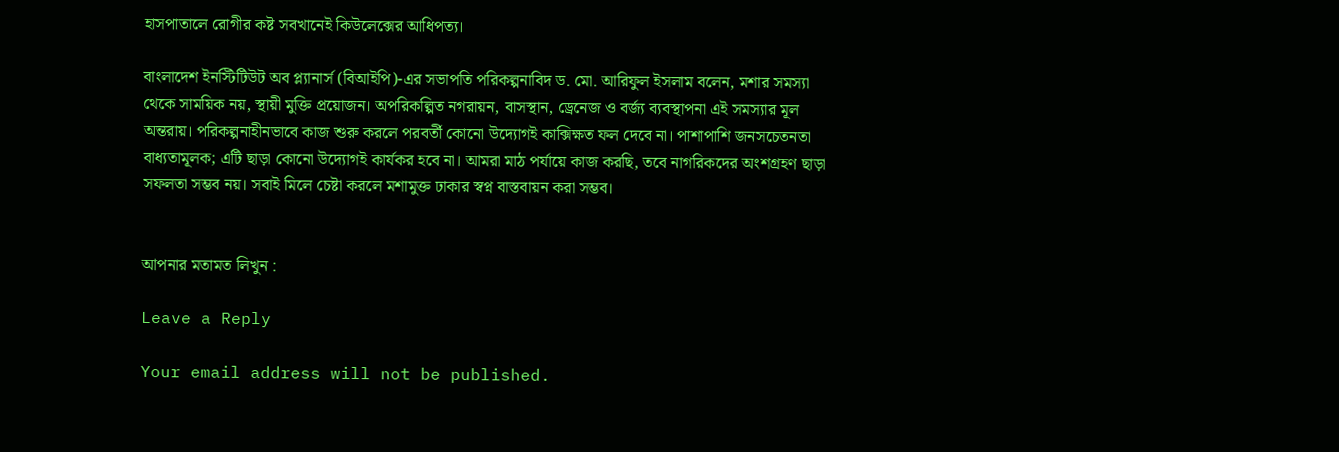হাসপাতালে রোগীর কষ্ট সবখানেই কিউলেক্সের আধিপত্য।

বাংলাদেশ ইনস্টিটিউট অব প্ল্যানার্স (বিআইপি)-এর সভাপতি পরিকল্পনাবিদ ড. মো. আরিফুল ইসলাম বলেন, মশার সমস্যা থেকে সাময়িক নয়, স্থায়ী মুক্তি প্রয়োজন। অপরিকল্পিত নগরায়ন, বাসস্থান, ড্রেনেজ ও বর্জ্য ব্যবস্থাপনা এই সমস্যার মূল অন্তরায়। পরিকল্পনাহীনভাবে কাজ শুরু করলে পরবর্তী কোনো উদ্যোগই কাক্সিক্ষত ফল দেবে না। পাশাপাশি জনসচেতনতা বাধ্যতামূলক; এটি ছাড়া কোনো উদ্যোগই কার্যকর হবে না। আমরা মাঠ পর্যায়ে কাজ করছি, তবে নাগরিকদের অংশগ্রহণ ছাড়া সফলতা সম্ভব নয়। সবাই মিলে চেষ্টা করলে মশামুক্ত ঢাকার স্বপ্ন বাস্তবায়ন করা সম্ভব।


আপনার মতামত লিখুন :

Leave a Reply

Your email address will not be published.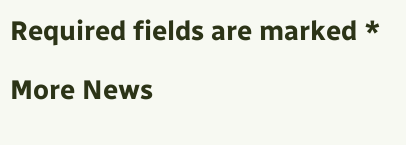Required fields are marked *

More News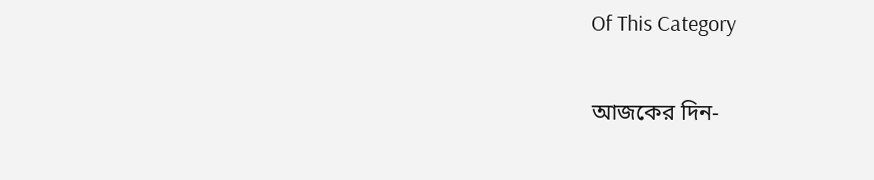Of This Category

আজকের দিন-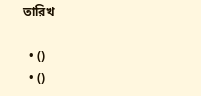তারিখ

  • ()
  • ()